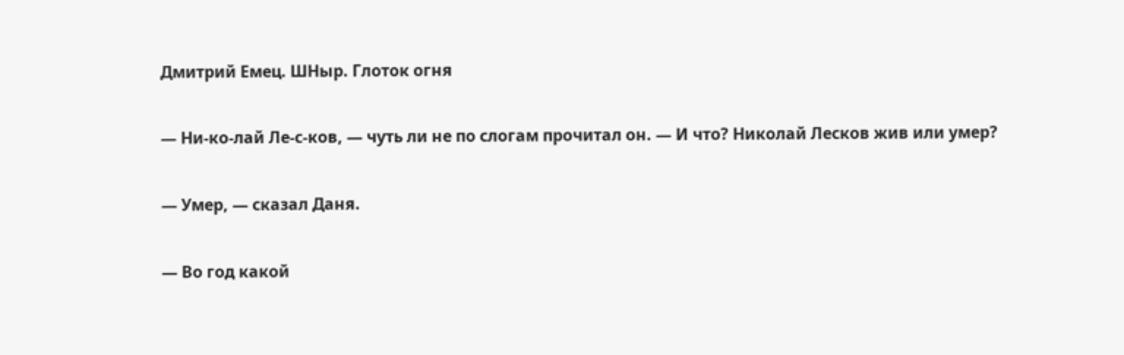Дмитрий Емец. ШНыр. Глоток огня

— Ни-ко-лай Ле-с-ков, — чуть ли не по слогам прочитал он. — И что? Николай Лесков жив или умер?

— Умер, — сказал Даня.

— Во год какой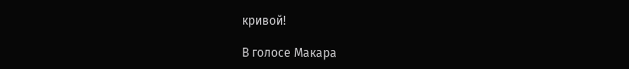кривой!

В голосе Макара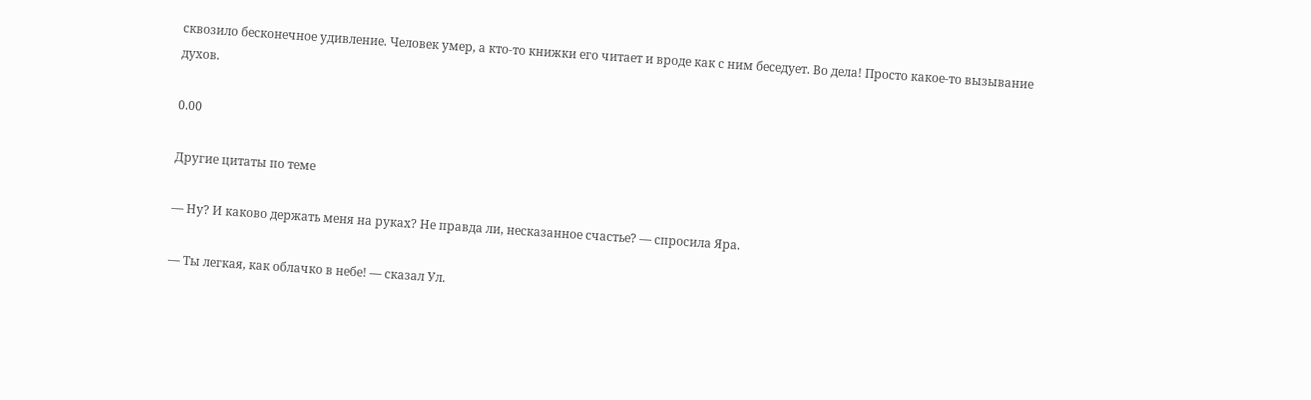сквозило бесконечное удивление. Человек умер, а кто-то книжки его читает и вроде как с ним беседует. Во дела! Просто какое-то вызывание духов.

0.00

Другие цитаты по теме

— Ну? И каково держать меня на руках? Не правда ли, несказанное счастье? — спросила Яра.

— Ты легкая, как облачко в небе! — сказал Ул.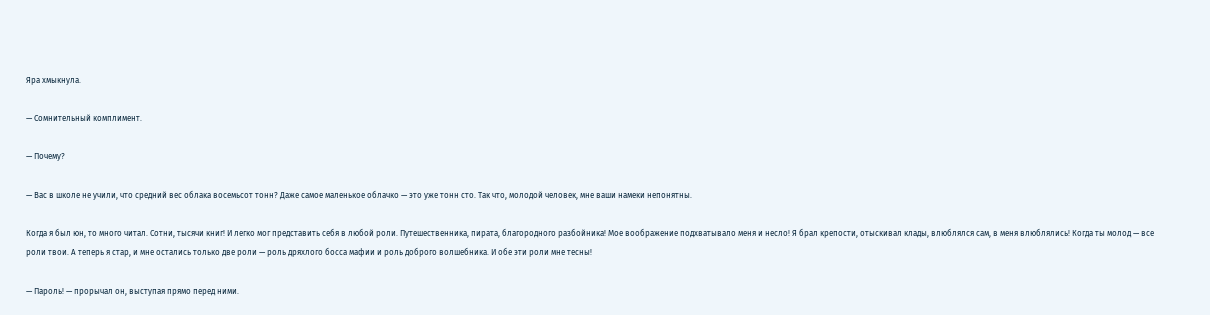Яра хмыкнула.

— Сомнительный комплимент.

— Почему?

— Вас в школе не учили, что средний вес облака восемьсот тонн? Даже самое маленькое облачко — это уже тонн сто. Так что, молодой человек, мне ваши намеки непонятны.

Когда я был юн, то много читал. Сотни, тысячи книг! И легко мог представить себя в любой роли. Путешественника, пирата, благородного разбойника! Мое воображение подхватывало меня и несло! Я брал крепости, отыскивал клады, влюблялся сам, в меня влюблялись! Когда ты молод — все роли твои. А теперь я стар, и мне остались только две роли — роль дряхлого босса мафии и роль доброго волшебника. И обе эти роли мне тесны!

— Пароль! — прорычал он, выступая прямо перед ними.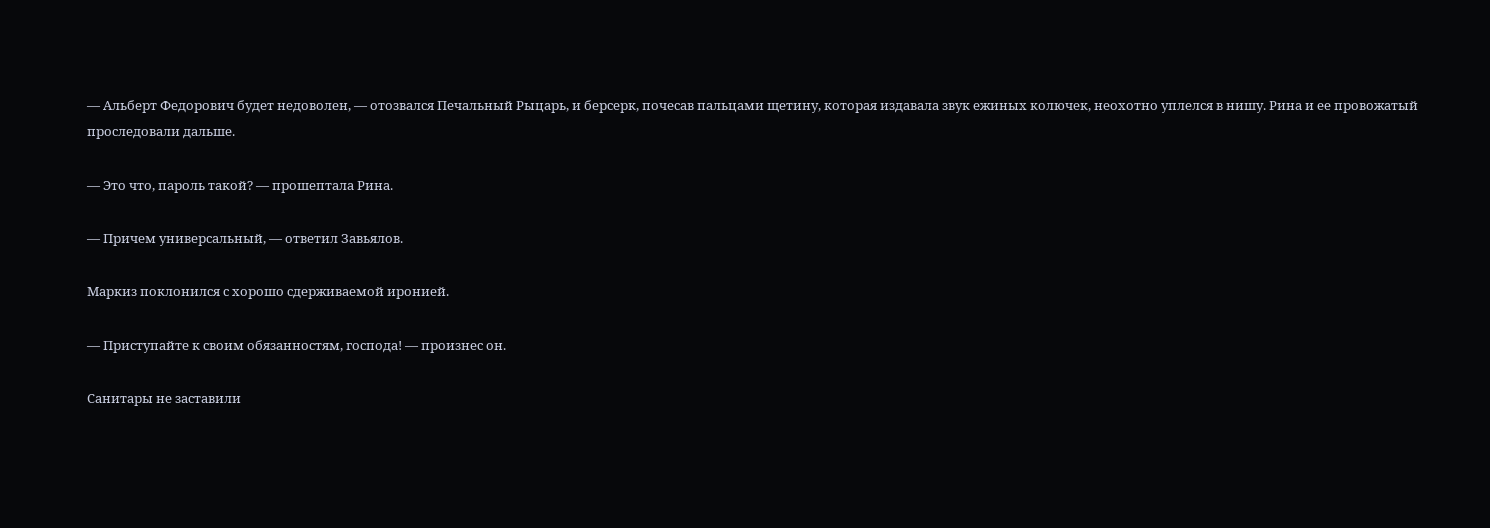— Альберт Федорович будет недоволен, — отозвался Печальный Рыцарь, и берсерк, почесав пальцами щетину, которая издавала звук ежиных колючек, неохотно уплелся в нишу. Рина и ее провожатый проследовали дальше.

— Это что, пароль такой? — прошептала Рина.

— Причем универсальный, — ответил Завьялов.

Маркиз поклонился с хорошо сдерживаемой иронией.

— Приступайте к своим обязанностям, господа! — произнес он.

Санитары не заставили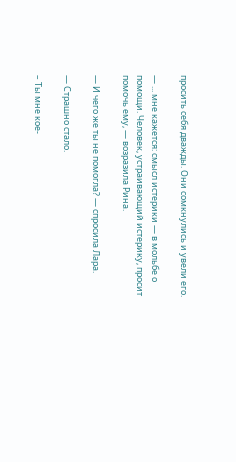просить себя дважды. Они сомкнулись и увели его.

— ... мне кажется: смысл истерики — в мольбе о помощи. Человек, устраивающий истерику, просит помочь ему, — возразила Рина.

— И чего же ты не помогла? — спросила Лара.

— Страшно стало.

– Ты мне кое-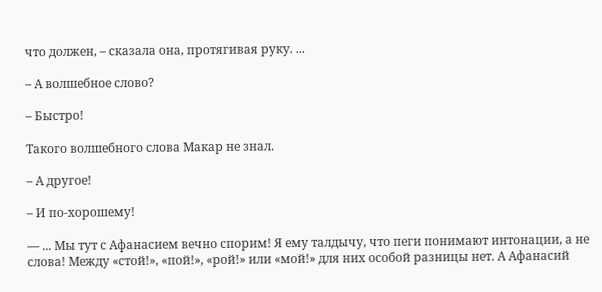что должен, – сказала она, протягивая руку. ...

– А волшебное слово?

– Быстро!

Такого волшебного слова Макар не знал.

– А другое!

– И по-хорошему!

— ... Мы тут с Афанасием вечно спорим! Я ему талдычу, что пеги понимают интонации, а не слова! Между «стой!», «пой!», «рой!» или «мой!» для них особой разницы нет. А Афанасий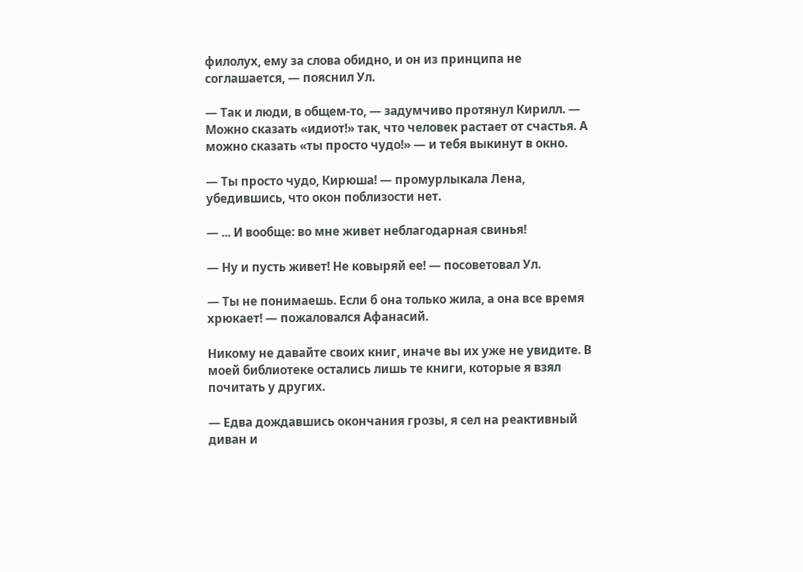филолух, ему за слова обидно, и он из принципа не соглашается, — пояснил Ул.

— Так и люди, в общем-то, — задумчиво протянул Кирилл. — Можно сказать «идиот!» так, что человек растает от счастья. А можно сказать «ты просто чудо!» — и тебя выкинут в окно.

— Ты просто чудо, Кирюша! — промурлыкала Лена, убедившись, что окон поблизости нет.

— ... И вообще: во мне живет неблагодарная свинья!

— Ну и пусть живет! Не ковыряй ее! — посоветовал Ул.

— Ты не понимаешь. Если б она только жила, а она все время хрюкает! — пожаловался Афанасий.

Никому не давайте своих книг, иначе вы их уже не увидите. В моей библиотеке остались лишь те книги, которые я взял почитать у других.

— Едва дождавшись окончания грозы, я сел на реактивный диван и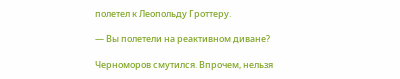полетел к Леопольду Гроттеру.

— Вы полетели на реактивном диване?

Черноморов смутился. Впрочем, нельзя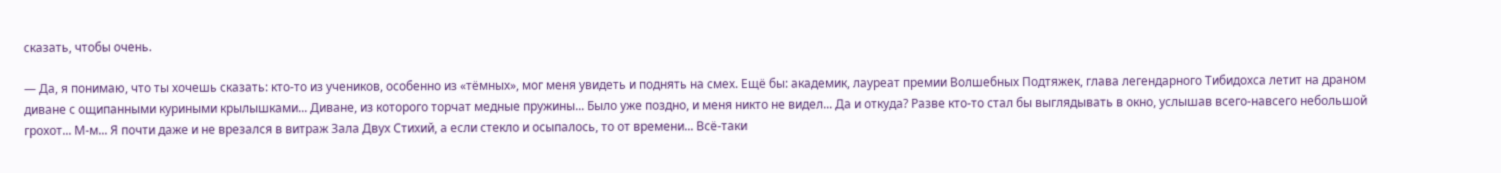сказать, чтобы очень.

— Да, я понимаю, что ты хочешь сказать: кто-то из учеников, особенно из «тёмных», мог меня увидеть и поднять на смех. Ещё бы: академик, лауреат премии Волшебных Подтяжек, глава легендарного Тибидохса летит на драном диване с ощипанными куриными крылышками... Диване, из которого торчат медные пружины... Было уже поздно, и меня никто не видел... Да и откуда? Разве кто-то стал бы выглядывать в окно, услышав всего-навсего небольшой грохот... М-м... Я почти даже и не врезался в витраж Зала Двух Стихий, а если стекло и осыпалось, то от времени... Всё-таки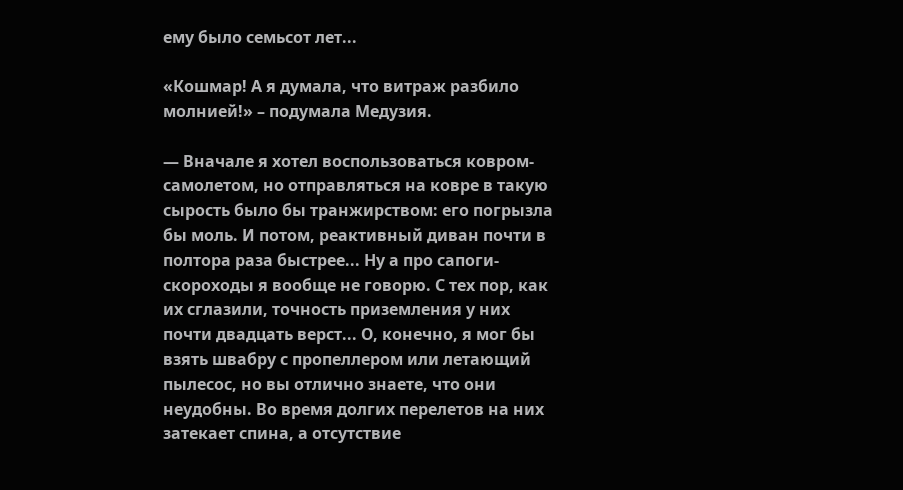ему было семьсот лет...

«Кошмар! А я думала, что витраж разбило молнией!» – подумала Медузия.

— Вначале я хотел воспользоваться ковром-самолетом, но отправляться на ковре в такую сырость было бы транжирством: его погрызла бы моль. И потом, реактивный диван почти в полтора раза быстрее... Ну а про сапоги-скороходы я вообще не говорю. С тех пор, как их сглазили, точность приземления у них почти двадцать верст... О, конечно, я мог бы взять швабру с пропеллером или летающий пылесос, но вы отлично знаете, что они неудобны. Во время долгих перелетов на них затекает спина, а отсутствие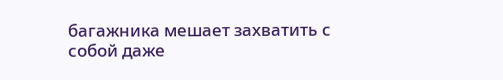багажника мешает захватить с собой даже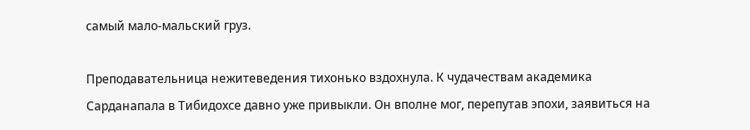самый мало-мальский груз.

Преподавательница нежитеведения тихонько вздохнула. К чудачествам академика Сарданапала в Тибидохсе давно уже привыкли. Он вполне мог, перепутав эпохи, заявиться на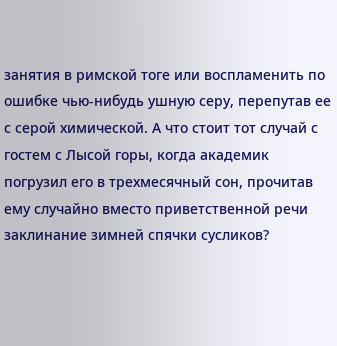занятия в римской тоге или воспламенить по ошибке чью-нибудь ушную серу, перепутав ее с серой химической. А что стоит тот случай с гостем с Лысой горы, когда академик погрузил его в трехмесячный сон, прочитав ему случайно вместо приветственной речи заклинание зимней спячки сусликов?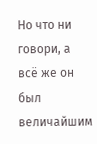Но что ни говори, а всё же он был величайшим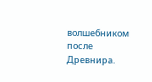волшебником после Древнира.